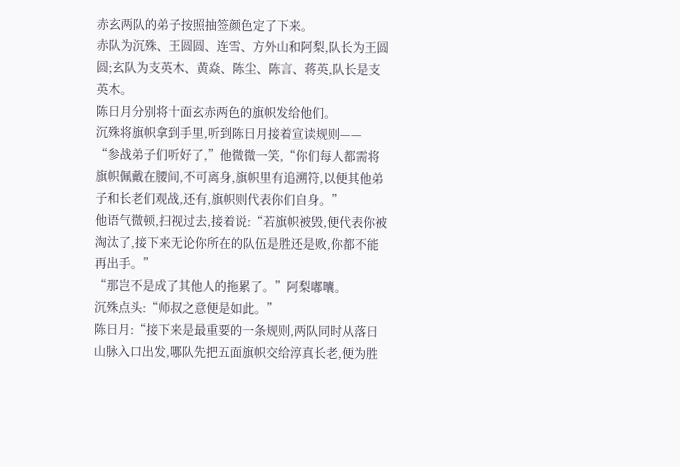赤玄两队的弟子按照抽签颜色定了下来。
赤队为沉殊、王圆圆、连雪、方外山和阿梨,队长为王圆圆;玄队为支英木、黄焱、陈尘、陈言、蒋英,队长是支英木。
陈日月分别将十面玄赤两色的旗帜发给他们。
沉殊将旗帜拿到手里,听到陈日月接着宣读规则——
“参战弟子们听好了,”他微微一笑,“你们每人都需将旗帜佩戴在腰间,不可离身,旗帜里有追溯符,以便其他弟子和长老们观战,还有,旗帜则代表你们自身。”
他语气微顿,扫视过去,接着说:“若旗帜被毁,便代表你被淘汰了,接下来无论你所在的队伍是胜还是败,你都不能再出手。”
“那岂不是成了其他人的拖累了。”阿梨嘟囔。
沉殊点头:“师叔之意便是如此。”
陈日月:“接下来是最重要的一条规则,两队同时从落日山脉入口出发,哪队先把五面旗帜交给淳真长老,便为胜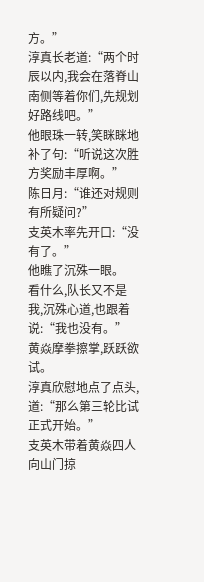方。”
淳真长老道:“两个时辰以内,我会在落脊山南侧等着你们,先规划好路线吧。”
他眼珠一转,笑眯眯地补了句:“听说这次胜方奖励丰厚啊。”
陈日月:“谁还对规则有所疑问?”
支英木率先开口:“没有了。”
他瞧了沉殊一眼。
看什么,队长又不是我,沉殊心道,也跟着说:“我也没有。”
黄焱摩拳擦掌,跃跃欲试。
淳真欣慰地点了点头,道:“那么第三轮比试正式开始。”
支英木带着黄焱四人向山门掠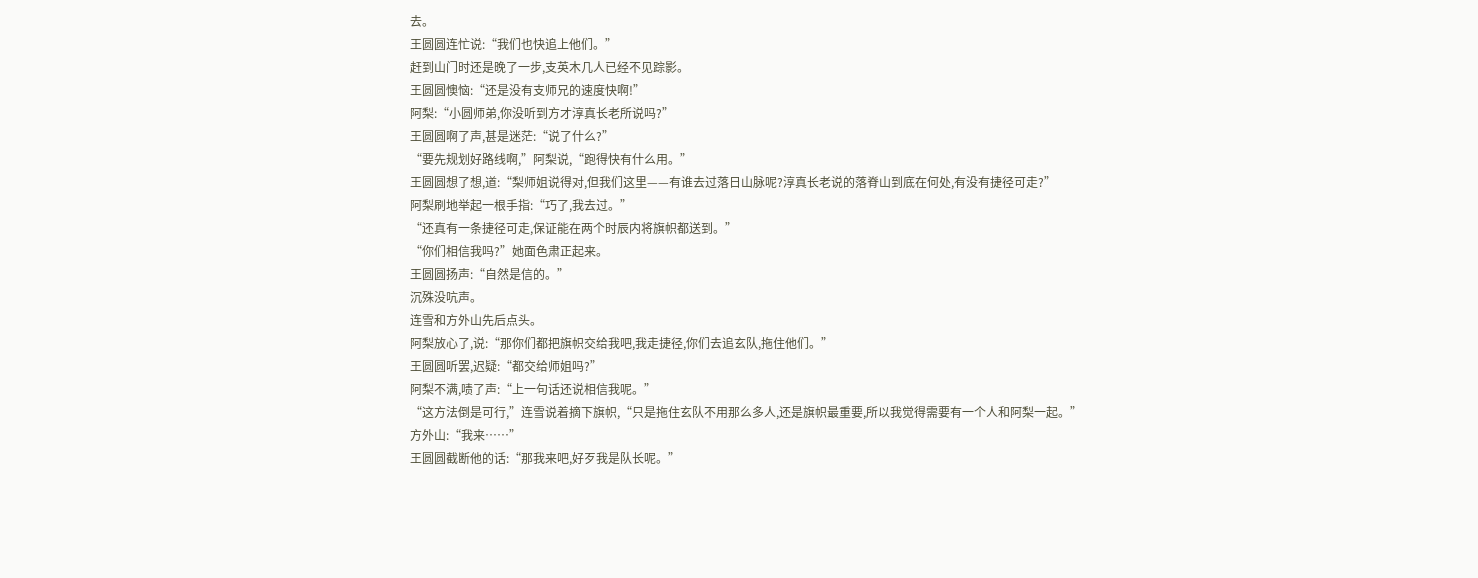去。
王圆圆连忙说:“我们也快追上他们。”
赶到山门时还是晚了一步,支英木几人已经不见踪影。
王圆圆懊恼:“还是没有支师兄的速度快啊!”
阿梨:“小圆师弟,你没听到方才淳真长老所说吗?”
王圆圆啊了声,甚是迷茫:“说了什么?”
“要先规划好路线啊,”阿梨说,“跑得快有什么用。”
王圆圆想了想,道:“梨师姐说得对,但我们这里——有谁去过落日山脉呢?淳真长老说的落脊山到底在何处,有没有捷径可走?”
阿梨刷地举起一根手指:“巧了,我去过。”
“还真有一条捷径可走,保证能在两个时辰内将旗帜都送到。”
“你们相信我吗?”她面色肃正起来。
王圆圆扬声:“自然是信的。”
沉殊没吭声。
连雪和方外山先后点头。
阿梨放心了,说:“那你们都把旗帜交给我吧,我走捷径,你们去追玄队,拖住他们。”
王圆圆听罢,迟疑:“都交给师姐吗?”
阿梨不满,啧了声:“上一句话还说相信我呢。”
“这方法倒是可行,”连雪说着摘下旗帜,“只是拖住玄队不用那么多人,还是旗帜最重要,所以我觉得需要有一个人和阿梨一起。”
方外山:“我来……”
王圆圆截断他的话:“那我来吧,好歹我是队长呢。”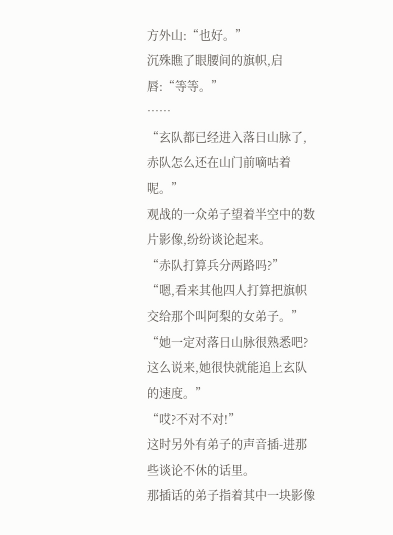方外山:“也好。”
沉殊瞧了眼腰间的旗帜,启唇:“等等。”
……
“玄队都已经进入落日山脉了,赤队怎么还在山门前嘀咕着呢。”
观战的一众弟子望着半空中的数片影像,纷纷谈论起来。
“赤队打算兵分两路吗?”
“嗯,看来其他四人打算把旗帜交给那个叫阿梨的女弟子。”
“她一定对落日山脉很熟悉吧?这么说来,她很快就能追上玄队的速度。”
“哎?不对不对!”
这时另外有弟子的声音插-进那些谈论不休的话里。
那插话的弟子指着其中一块影像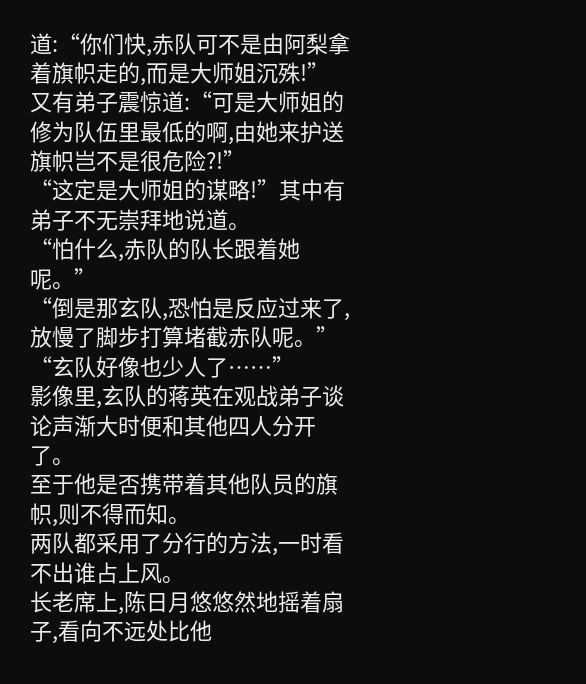道:“你们快,赤队可不是由阿梨拿着旗帜走的,而是大师姐沉殊!”
又有弟子震惊道:“可是大师姐的修为队伍里最低的啊,由她来护送旗帜岂不是很危险?!”
“这定是大师姐的谋略!”其中有弟子不无崇拜地说道。
“怕什么,赤队的队长跟着她呢。”
“倒是那玄队,恐怕是反应过来了,放慢了脚步打算堵截赤队呢。”
“玄队好像也少人了……”
影像里,玄队的蒋英在观战弟子谈论声渐大时便和其他四人分开了。
至于他是否携带着其他队员的旗帜,则不得而知。
两队都采用了分行的方法,一时看不出谁占上风。
长老席上,陈日月悠悠然地摇着扇子,看向不远处比他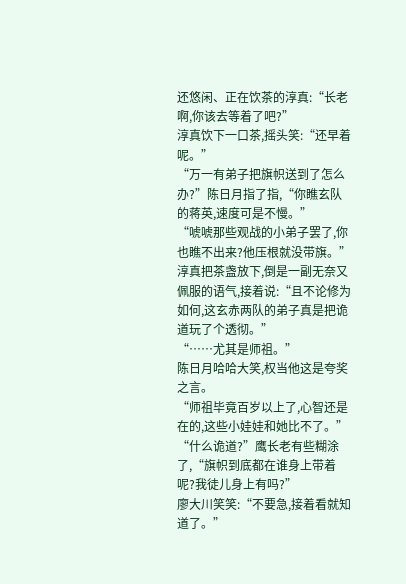还悠闲、正在饮茶的淳真:“长老啊,你该去等着了吧?”
淳真饮下一口茶,摇头笑:“还早着呢。”
“万一有弟子把旗帜送到了怎么办?”陈日月指了指,“你瞧玄队的蒋英,速度可是不慢。”
“唬唬那些观战的小弟子罢了,你也瞧不出来?他压根就没带旗。”
淳真把茶盏放下,倒是一副无奈又佩服的语气,接着说:“且不论修为如何,这玄赤两队的弟子真是把诡道玩了个透彻。”
“……尤其是师祖。”
陈日月哈哈大笑,权当他这是夸奖之言。
“师祖毕竟百岁以上了,心智还是在的,这些小娃娃和她比不了。”
“什么诡道?”鹰长老有些糊涂了,“旗帜到底都在谁身上带着呢?我徒儿身上有吗?”
廖大川笑笑:“不要急,接着看就知道了。”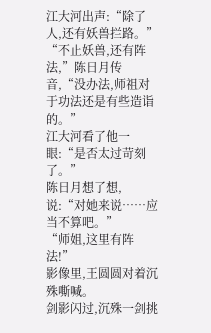江大河出声:“除了人,还有妖兽拦路。”
“不止妖兽,还有阵法,”陈日月传音,“没办法,师祖对于功法还是有些造诣的。”
江大河看了他一眼:“是否太过苛刻了。”
陈日月想了想,说:“对她来说……应当不算吧。”
“师姐,这里有阵法!”
影像里,王圆圆对着沉殊嘶喊。
剑影闪过,沉殊一剑挑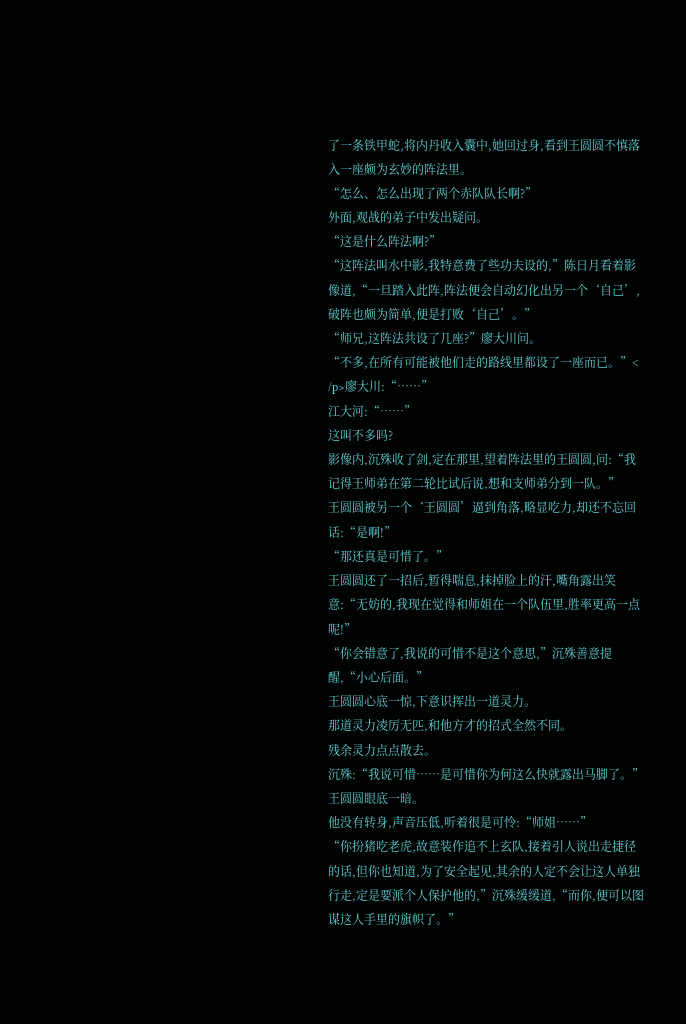了一条铁甲蛇,将内丹收入囊中,她回过身,看到王圆圆不慎落入一座颇为玄妙的阵法里。
“怎么、怎么出现了两个赤队队长啊?”
外面,观战的弟子中发出疑问。
“这是什么阵法啊?”
“这阵法叫水中影,我特意费了些功夫设的,”陈日月看着影像道,“一旦踏入此阵,阵法便会自动幻化出另一个‘自己’,破阵也颇为简单,便是打败‘自己’。”
“师兄,这阵法共设了几座?”廖大川问。
“不多,在所有可能被他们走的路线里都设了一座而已。”<
/p>廖大川:“……”
江大河:“……”
这叫不多吗?
影像内,沉殊收了剑,定在那里,望着阵法里的王圆圆,问:“我记得王师弟在第二轮比试后说,想和支师弟分到一队。”
王圆圆被另一个‘王圆圆’逼到角落,略显吃力,却还不忘回话:“是啊!”
“那还真是可惜了。”
王圆圆还了一招后,暂得喘息,抹掉脸上的汗,嘴角露出笑意:“无妨的,我现在觉得和师姐在一个队伍里,胜率更高一点呢!”
“你会错意了,我说的可惜不是这个意思,”沉殊善意提醒,“小心后面。”
王圆圆心底一惊,下意识挥出一道灵力。
那道灵力凌厉无匹,和他方才的招式全然不同。
残余灵力点点散去。
沉殊:“我说可惜……是可惜你为何这么快就露出马脚了。”
王圆圆眼底一暗。
他没有转身,声音压低,听着很是可怜:“师姐……”
“你扮猪吃老虎,故意装作追不上玄队,接着引人说出走捷径的话,但你也知道,为了安全起见,其余的人定不会让这人单独行走,定是要派个人保护他的,”沉殊缓缓道,“而你,便可以图谋这人手里的旗帜了。”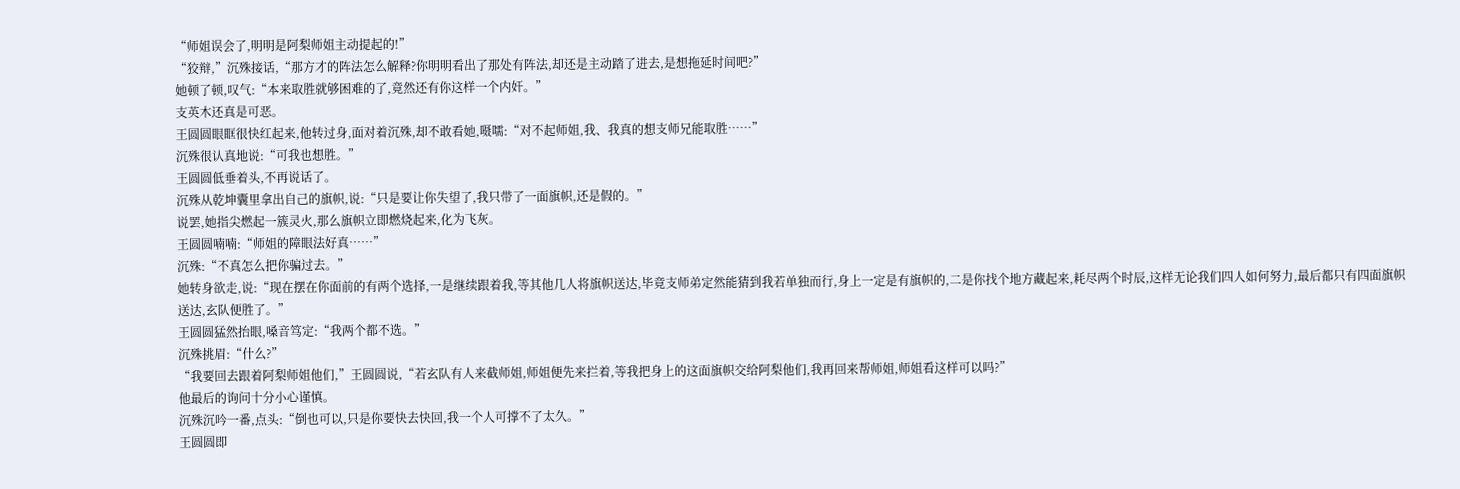“师姐误会了,明明是阿梨师姐主动提起的!”
“狡辩,”沉殊接话,“那方才的阵法怎么解释?你明明看出了那处有阵法,却还是主动踏了进去,是想拖延时间吧?”
她顿了顿,叹气:“本来取胜就够困难的了,竟然还有你这样一个内奸。”
支英木还真是可恶。
王圆圆眼眶很快红起来,他转过身,面对着沉殊,却不敢看她,嗫嚅:“对不起师姐,我、我真的想支师兄能取胜……”
沉殊很认真地说:“可我也想胜。”
王圆圆低垂着头,不再说话了。
沉殊从乾坤囊里拿出自己的旗帜,说:“只是要让你失望了,我只带了一面旗帜,还是假的。”
说罢,她指尖燃起一簇灵火,那么旗帜立即燃烧起来,化为飞灰。
王圆圆喃喃:“师姐的障眼法好真……”
沉殊:“不真怎么把你骗过去。”
她转身欲走,说:“现在摆在你面前的有两个选择,一是继续跟着我,等其他几人将旗帜送达,毕竟支师弟定然能猜到我若单独而行,身上一定是有旗帜的,二是你找个地方藏起来,耗尽两个时辰,这样无论我们四人如何努力,最后都只有四面旗帜送达,玄队便胜了。”
王圆圆猛然抬眼,嗓音笃定:“我两个都不选。”
沉殊挑眉:“什么?”
“我要回去跟着阿梨师姐他们,”王圆圆说,“若玄队有人来截师姐,师姐便先来拦着,等我把身上的这面旗帜交给阿梨他们,我再回来帮师姐,师姐看这样可以吗?”
他最后的询问十分小心谨慎。
沉殊沉吟一番,点头:“倒也可以,只是你要快去快回,我一个人可撑不了太久。”
王圆圆即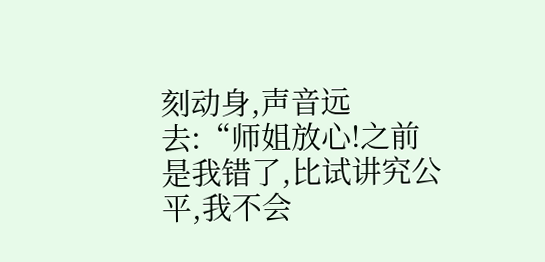刻动身,声音远去:“师姐放心!之前是我错了,比试讲究公平,我不会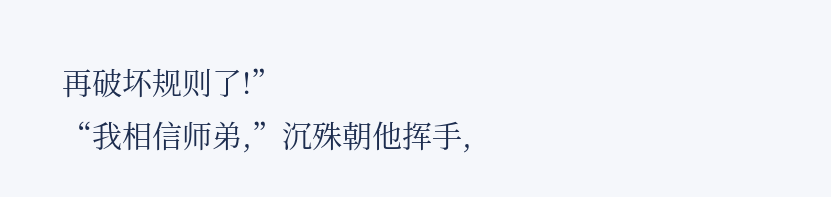再破坏规则了!”
“我相信师弟,”沉殊朝他挥手,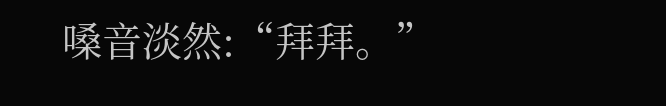嗓音淡然:“拜拜。”